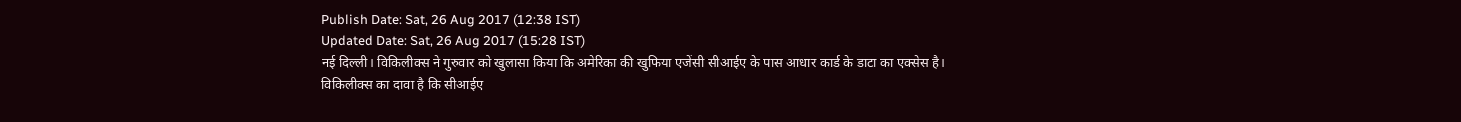Publish Date: Sat, 26 Aug 2017 (12:38 IST)
Updated Date: Sat, 26 Aug 2017 (15:28 IST)
नई दिल्ली। विकिलीक्स ने गुरुवार को खुलासा किया कि अमेरिका की खुफिया एजेंसी सीआईए के पास आधार कार्ड के डाटा का एक्सेस है। विकिलीक्स का दावा है कि सीआईए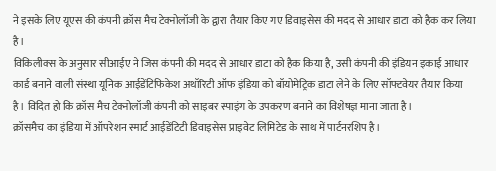ने इसके लिए यूएस की कंपनी क्रॉस मैच टेक्नोलॉजी के द्वारा तैयार किए गए डिवाइसेस की मदद से आधार डाटा को हैक कर लिया है।
विकिलीक्स के अनुसार सीआईए ने जिस कंपनी की मदद से आधार डाटा को हैक किया है, उसी कंपनी की इंडियन इकाई आधार कार्ड बनाने वाली संस्था यूनिक आईडेंटिफिकेश अथॉरिटी ऑफ इंडिया को बॉयोमेट्रिक डाटा लेने के लिए सॉफ्टवेयर तैयार किया है। विदित हो कि क्रॉस मैच टेक्नोलॉजी कंपनी को साइबर स्पाइंग के उपकरण बनाने का विशेषज्ञ माना जाता है।
क्रॉसमैच का इंडिया में ऑपरेशन स्मार्ट आईडेंटिटी डिवाइसेस प्राइवेट लिमिटेड के साथ में पार्टनरशिप है।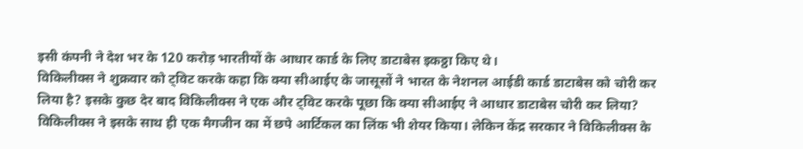इसी कंपनी ने देश भर के 120 करोड़ भारतीयों के आधार कार्ड के लिए डाटाबेस इकठ्ठा किए थे।
विकिलीक्स ने शुक्रवार को ट्विट करके कहा कि क्या सीआईए के जासूसों ने भारत के नेशनल आईडी कार्ड डाटाबेस को चोरी कर लिया है? इसके कुछ देर बाद विकिलीक्स ने एक और ट्विट करके पूछा कि क्या सीआईए ने आधार डाटाबेस चोरी कर लिया?
विकिलीक्स ने इसके साथ ही एक मैगजीन का में छपे आर्टिकल का लिंक भी शेयर किया। लेकिन केंद्र सरकार ने विकिलीक्स के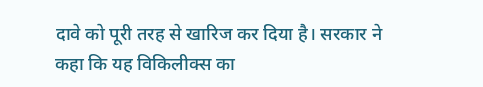दावे को पूरी तरह से खारिज कर दिया है। सरकार ने कहा कि यह विकिलीक्स का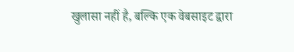खुलासा नहीं है, बल्कि एक वेबसाइट द्वारा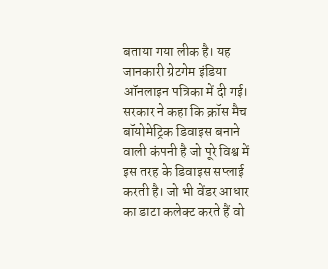बताया गया लीक है। यह जानकारी ग्रेटगेम इंडिया ऑनलाइन पत्रिका में दी गई।
सरकार ने कहा कि क्रॉस मैच बॉयोमेट्रिक डिवाइस बनाने वाली कंपनी है जो पूरे विश्व में इस तरह के डिवाइस सप्लाई करती है। जो भी वेंडर आधार का डाटा कलेक्ट करते हैं वो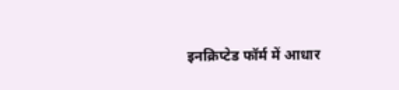इनक्रिप्टेड फॉर्म में आधार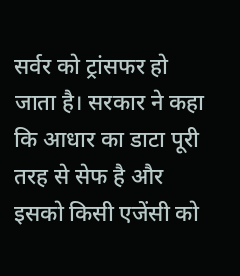सर्वर को ट्रांसफर हो जाता है। सरकार ने कहा कि आधार का डाटा पूरी तरह से सेफ है और इसको किसी एजेंसी को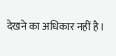देखने का अधिकार नहीं है।